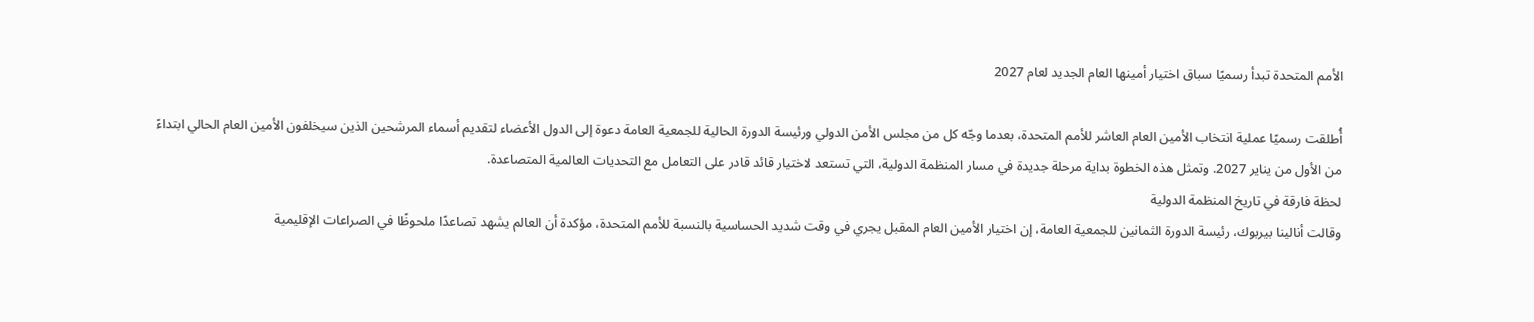الأمم المتحدة تبدأ رسميًا سباق اختيار أمينها العام الجديد لعام 2027

أُطلقت رسميًا عملية انتخاب الأمين العام العاشر للأمم المتحدة، بعدما وجّه كل من مجلس الأمن الدولي ورئيسة الدورة الحالية للجمعية العامة دعوة إلى الدول الأعضاء لتقديم أسماء المرشحين الذين سيخلفون الأمين العام الحالي ابتداءً من الأول من يناير 2027. وتمثل هذه الخطوة بداية مرحلة جديدة في مسار المنظمة الدولية، التي تستعد لاختيار قائد قادر على التعامل مع التحديات العالمية المتصاعدة.
لحظة فارقة في تاريخ المنظمة الدولية
وقالت أنالينا بيربوك، رئيسة الدورة الثمانين للجمعية العامة، إن اختيار الأمين العام المقبل يجري في وقت شديد الحساسية بالنسبة للأمم المتحدة، مؤكدة أن العالم يشهد تصاعدًا ملحوظًا في الصراعات الإقليمية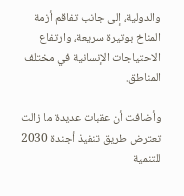والدولية، إلى جانب تفاقم أزمة المناخ بوتيرة سريعة، وارتفاع الاحتياجات الإنسانية في مختلف المناطق.

وأضافت أن عقبات عديدة ما زالت تعترض طريق تنفيذ أجندة 2030 للتنمية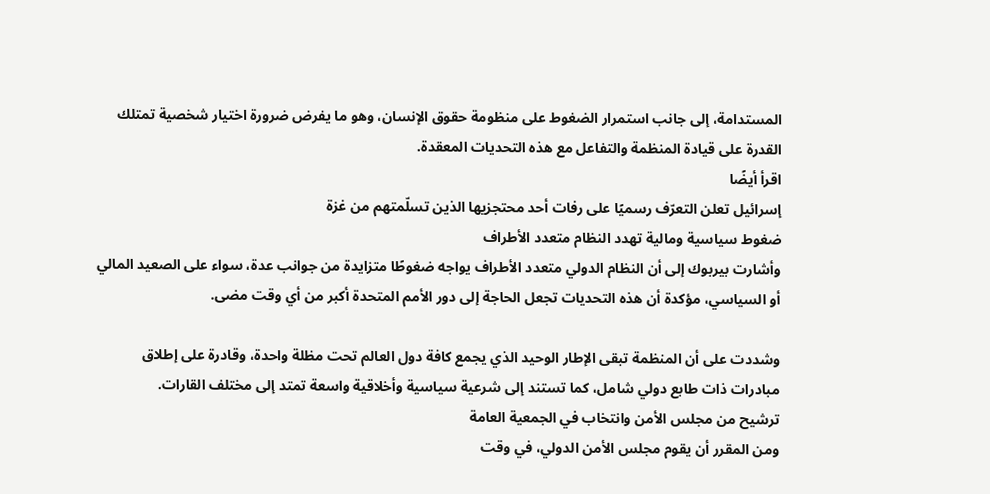المستدامة، إلى جانب استمرار الضغوط على منظومة حقوق الإنسان، وهو ما يفرض ضرورة اختيار شخصية تمتلك القدرة على قيادة المنظمة والتفاعل مع هذه التحديات المعقدة.
اقرأ أيضًا
إسرائيل تعلن التعرّف رسميًا على رفات أحد محتجزيها الذين تسلّمتهم من غزة
ضغوط سياسية ومالية تهدد النظام متعدد الأطراف
وأشارت بيربوك إلى أن النظام الدولي متعدد الأطراف يواجه ضغوطًا متزايدة من جوانب عدة، سواء على الصعيد المالي أو السياسي، مؤكدة أن هذه التحديات تجعل الحاجة إلى دور الأمم المتحدة أكبر من أي وقت مضى.

وشددت على أن المنظمة تبقى الإطار الوحيد الذي يجمع كافة دول العالم تحت مظلة واحدة، وقادرة على إطلاق مبادرات ذات طابع دولي شامل، كما تستند إلى شرعية سياسية وأخلاقية واسعة تمتد إلى مختلف القارات.
ترشيح من مجلس الأمن وانتخاب في الجمعية العامة
ومن المقرر أن يقوم مجلس الأمن الدولي، في وقت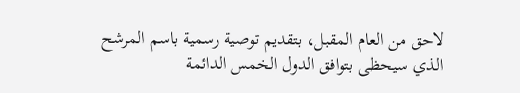لاحق من العام المقبل، بتقديم توصية رسمية باسم المرشح الذي سيحظى بتوافق الدول الخمس الدائمة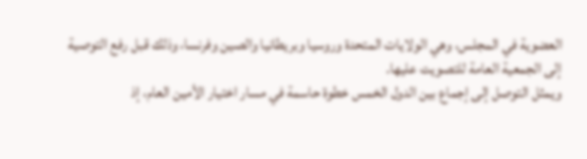العضوية في المجلس، وهي الولايات المتحدة وروسيا وبريطانيا والصين وفرنسا، وذلك قبل رفع التوصية إلى الجمعية العامة للتصويت عليها.
ويمثل التوصل إلى إجماع بين الدول الخمس خطوة حاسمة في مسار اختيار الأمين العام، إذ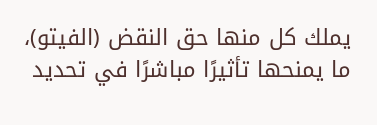يملك كل منها حق النقض (الفيتو)، ما يمنحها تأثيرًا مباشرًا في تحديد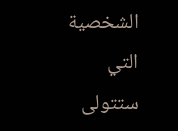الشخصية التي ستتولى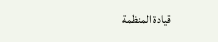قيادة المنظمة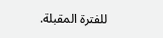للفترة المقبلة.